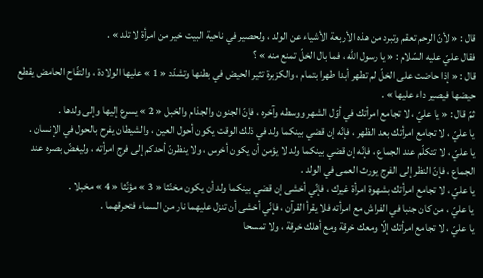قال : « لأنّ الرحم تعقم وتبرد من هذه الأربعة الأشياء عن الولد ، ولحصير في ناحية البيت خير من امرأة لا تلد » .
فقال عليّ عليه السّلام : « يا رسول اللّه ، فما بال الخلّ تمنع منه » ؟
قال : « إذا حاضت على الخلّ لم تطهر أبدا طهرا بتمام ، والكزبرة تثير الحيض في بطنها وتشدّد « 1 » عليها الولادة ، والتفّاح الحامض يقطع حيضها فيصير داء عليها » .
ثمّ قال : « يا عليّ ، لا تجامع امرأتك في أوّل الشهر ووسطه وآخره ، فإنّ الجنون والجذام والخبل « 2 » يسرع إليها وإلى ولدها .
يا عليّ ، لا تجامع امرأتك بعد الظهر ، فإنّه إن قضي بينكما ولد في ذلك الوقت يكون أحول العين ، والشيطان يفرح بالحول في الإنسان .
يا عليّ ، لا تتكلّم عند الجماع ، فإنّه إن قضي بينكما ولد لا يؤمن أن يكون أخرس ، ولا ينظرنّ أحدكم إلى فرج امرأته ، وليغضّ بصره عند الجماع ، فإنّ النظر إلى الفرج يورث العمى في الولد .
يا عليّ ، لا تجامع امرأتك بشهوة امرأة غيرك ، فإنّي أخشى إن قضي بينكما ولد أن يكون مخنّثا « 3 » مؤنّثا « 4 » مخبلا .
يا عليّ ، من كان جنبا في الفراش مع امرأته فلا يقرأ القرآن ، فإنّي أخشى أن تنزل عليهما نار من السماء فتحرقهما .
يا عليّ ، لا تجامع امرأتك إلّا ومعك خرقة ومع أهلك خرقة ، ولا تمسحا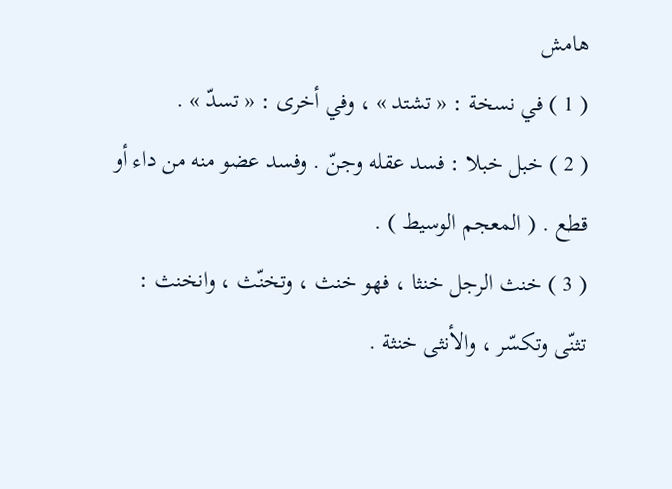هامش
( 1 ) في نسخة : « تشتد » ، وفي أخرى : « تسدّ » .
( 2 ) خبل خبلا : فسد عقله وجنّ . وفسد عضو منه من داء أو قطع . ( المعجم الوسيط ) .
( 3 ) خنث الرجل خنثا ، فهو خنث ، وتخنّث ، وانخنث : تثنّى وتكسّر ، والأنثى خنثة .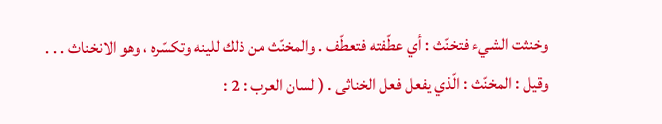وخنثت الشيء فتخنّث : أي عطّفته فتعطّف . والمخنّث من ذلك للينه وتكسّره ، وهو الانخناث . . .
وقيل : المخنّث : الّذي يفعل فعل الخناثى . ( لسان العرب : 2 :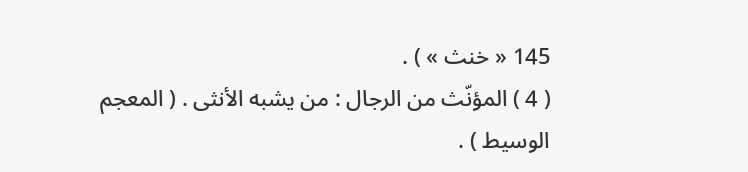145 « خنث » ) .
( 4 ) المؤنّث من الرجال : من يشبه الأنثى . ( المعجم الوسيط ) .